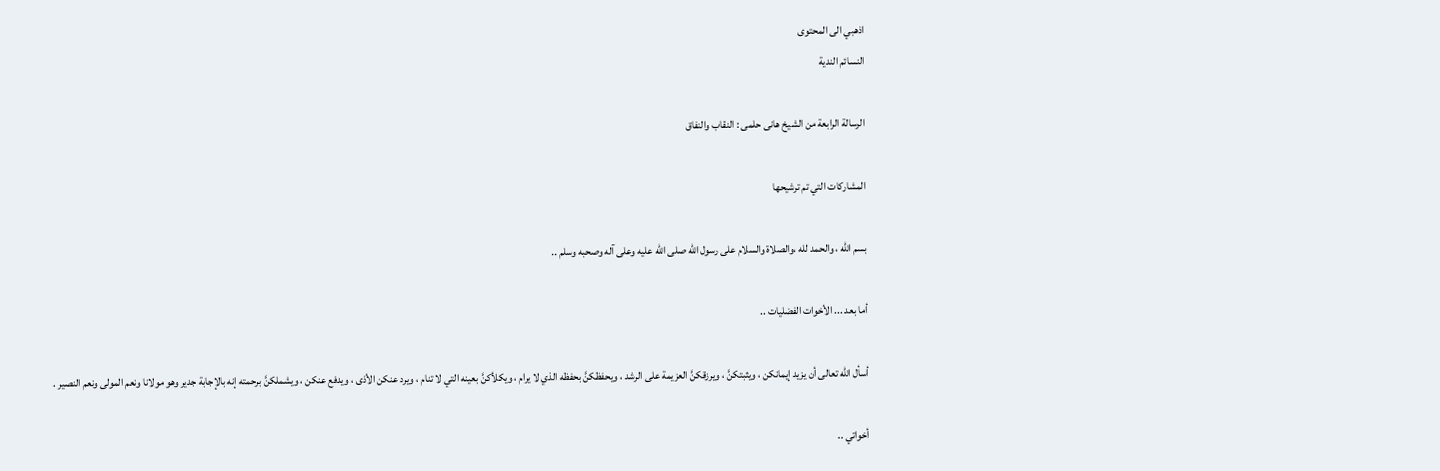اذهبي الى المحتوى
النسائم الندية

الرسالة الرابعة من الشيخ هانى حلمى : النقاب والنفاق

المشاركات التي تم ترشيحها

بسم الله ، والحمد لله ،والصلاة والسلام على رسول الله صلى الله عليه وعلى آله وصحبه وسلم ..

أما بعد ... الأخوات الفضليات ..

أسأل الله تعالى أن يزيد إيمانكن ، ويثبتكنَّ ، ويرزقكنَّ العزيمة على الرشد ، ويحفظكنَّ بحفظه الذي لا يرام ، ويكلأكنَّ بعينه التي لا تنام ، ويرد عنكن الأذى ، ويدفع عنكن ، ويشملكنَّ برحمته إنه بالإجابة جدير وهو مولانا ونعم المولى ونعم النصير .

أخواتي ..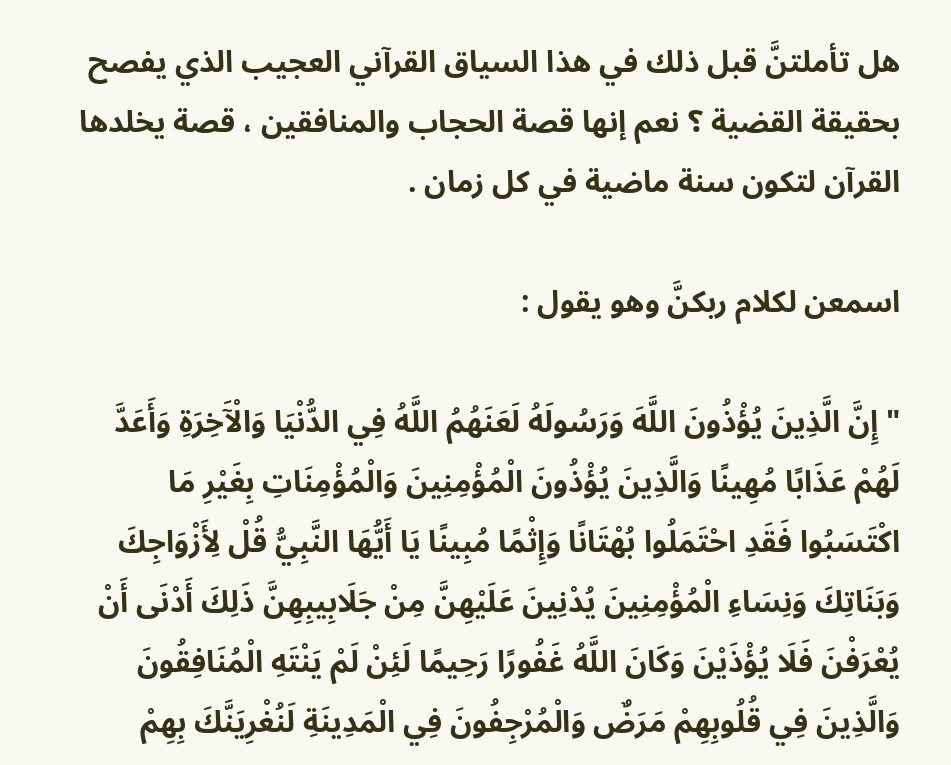هل تأملتنَّ قبل ذلك في هذا السياق القرآني العجيب الذي يفصح بحقيقة القضية ؟ نعم إنها قصة الحجاب والمنافقين ، قصة يخلدها القرآن لتكون سنة ماضية في كل زمان .

اسمعن لكلام ربكنَّ وهو يقول :

" إِنَّ الَّذِينَ يُؤْذُونَ اللَّهَ وَرَسُولَهُ لَعَنَهُمُ اللَّهُ فِي الدُّنْيَا وَالْآَخِرَةِ وَأَعَدَّ لَهُمْ عَذَابًا مُهِينًا وَالَّذِينَ يُؤْذُونَ الْمُؤْمِنِينَ وَالْمُؤْمِنَاتِ بِغَيْرِ مَا اكْتَسَبُوا فَقَدِ احْتَمَلُوا بُهْتَانًا وَإِثْمًا مُبِينًا يَا أَيُّهَا النَّبِيُّ قُلْ لِأَزْوَاجِكَ وَبَنَاتِكَ وَنِسَاءِ الْمُؤْمِنِينَ يُدْنِينَ عَلَيْهِنَّ مِنْ جَلَابِيبِهِنَّ ذَلِكَ أَدْنَى أَنْ يُعْرَفْنَ فَلَا يُؤْذَيْنَ وَكَانَ اللَّهُ غَفُورًا رَحِيمًا لَئِنْ لَمْ يَنْتَهِ الْمُنَافِقُونَ وَالَّذِينَ فِي قُلُوبِهِمْ مَرَضٌ وَالْمُرْجِفُونَ فِي الْمَدِينَةِ لَنُغْرِيَنَّكَ بِهِمْ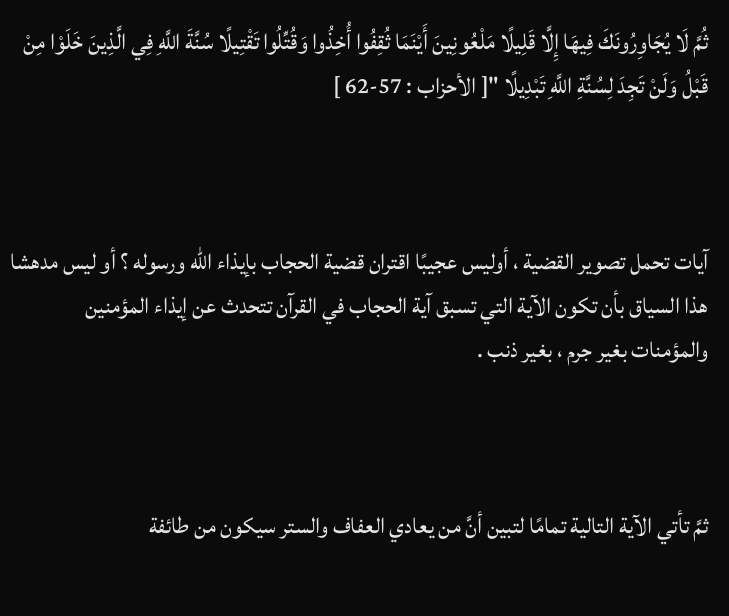ثُمَّ لَا يُجَاوِرُونَكَ فِيهَا إِلَّا قَلِيلًا مَلْعُونِينَ أَيْنَمَا ثُقِفُوا أُخِذُوا وَقُتِّلُوا تَقْتِيلًا سُنَّةَ اللَّهِ فِي الَّذِينَ خَلَوْا مِنْ قَبْلُ وَلَنْ تَجِدَ لِسُنَّةِ اللَّهِ تَبْدِيلًا "[ الأحزاب : 57-62 ]



آيات تحمل تصوير القضية ، أوليس عجيبًا اقتران قضية الحجاب بإيذاء الله ورسوله ؟ أو ليس مدهشا هذا السياق بأن تكون الآية التي تسبق آية الحجاب في القرآن تتحدث عن إيذاء المؤمنين والمؤمنات بغير جرم ، بغير ذنب .



ثمَّ تأتي الآية التالية تمامًا لتبين أنَّ من يعادي العفاف والستر سيكون من طائفة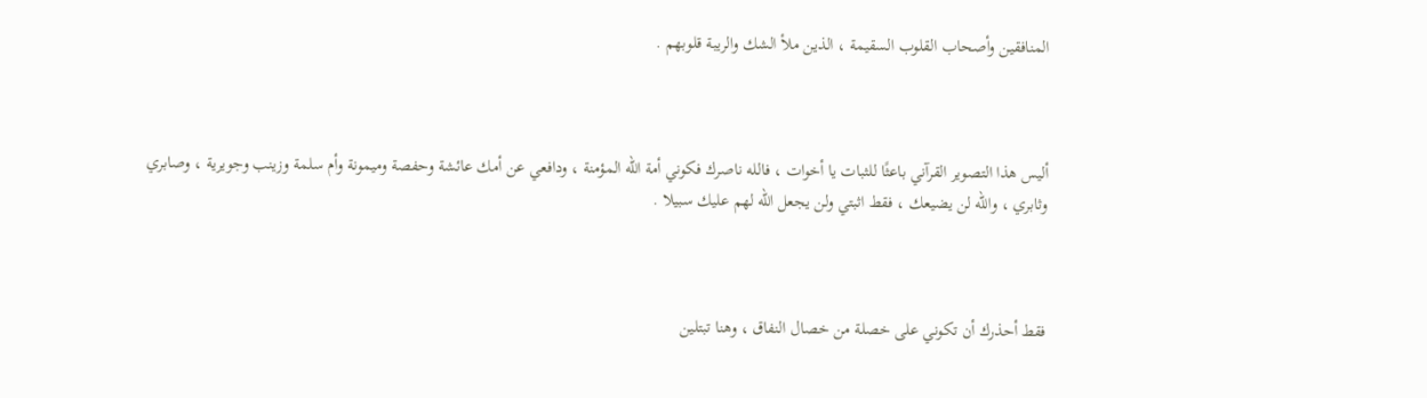المنافقين وأصحاب القلوب السقيمة ، الذين ملأ الشك والريبة قلوبهم .



أليس هذا التصوير القرآني باعثًا للثبات يا أخوات ، فالله ناصرك فكوني أمة الله المؤمنة ، ودافعي عن أمك عائشة وحفصة وميمونة وأم سلمة وزينب وجويرية ، وصابري وثابري ، والله لن يضيعك ، فقط اثبتي ولن يجعل الله لهم عليك سبيلا .



فقط أحذرك أن تكوني على خصلة من خصال النفاق ، وهنا تبتلين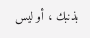بذنبك ، أو ليس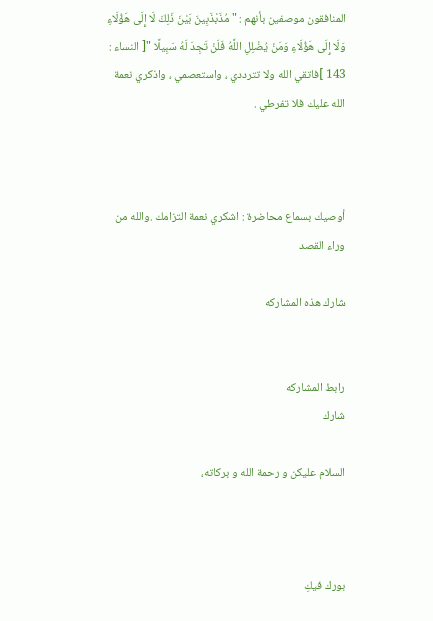المنافقون موصفين بأنهم : " مُذَبْذَبِينَ بَيْنَ ذَلِكَ لَا إِلَى هَؤُلَاءِ وَلَا إِلَى هَؤُلَاءِ وَمَنْ يُضْلِلِ اللَّهُ فَلَنْ تَجِدَ لَهُ سَبِيلًا "[ النساء : 143 ]فاتقي الله ولا تترددي ، واستعصمي ، واذكري نعمة الله عليك فلا تفرطي .



أوصيك بسماع محاضرة : اشكري نعمة التزامك .والله من وراء القصد

شارك هذه المشاركه


رابط المشاركه
شارك

السلام عليكن و رحمة الله و بركاته،



بورك فيكِ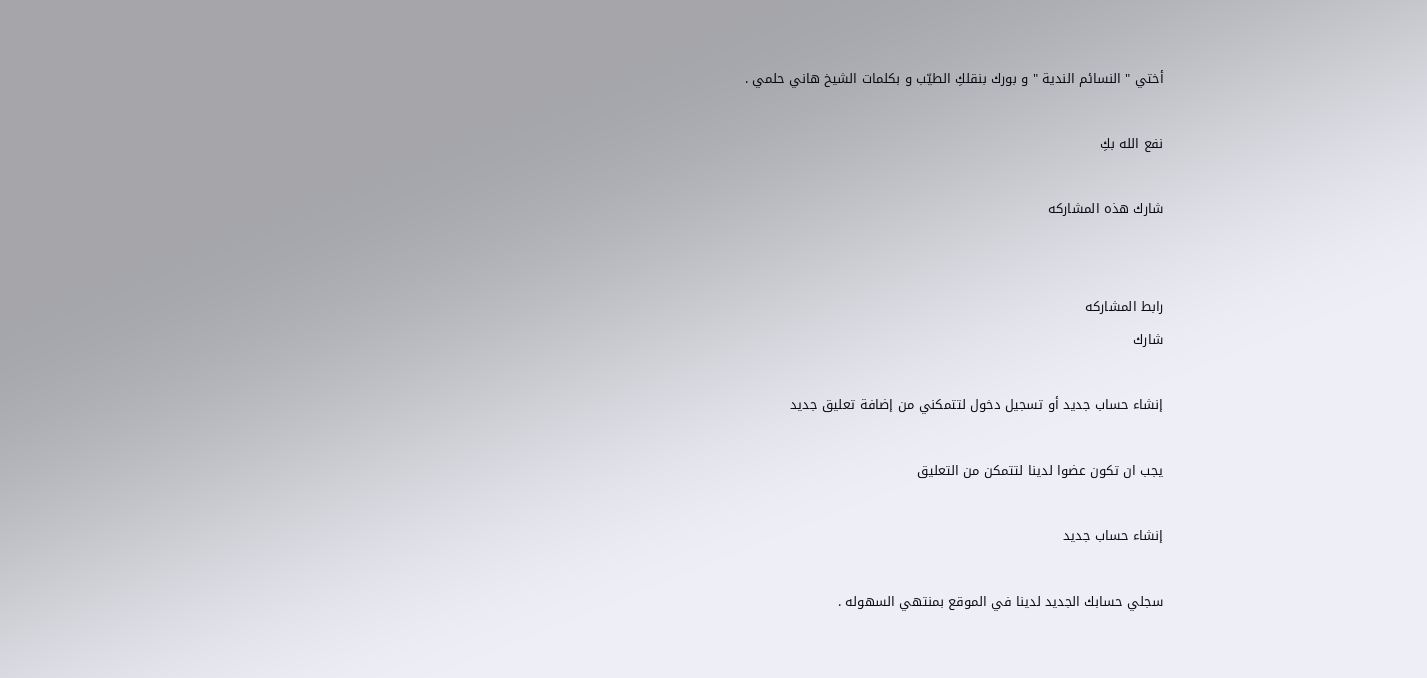أختي " النسائم الندية " و بورك بنقلكِ الطيّب و بكلمات الشيخ هاني حلمي .

نفع الله بكِ

شارك هذه المشاركه


رابط المشاركه
شارك

إنشاء حساب جديد أو تسجيل دخول لتتمكني من إضافة تعليق جديد

يجب ان تكون عضوا لدينا لتتمكن من التعليق

إنشاء حساب جديد

سجلي حسابك الجديد لدينا في الموقع بمنتهي السهوله .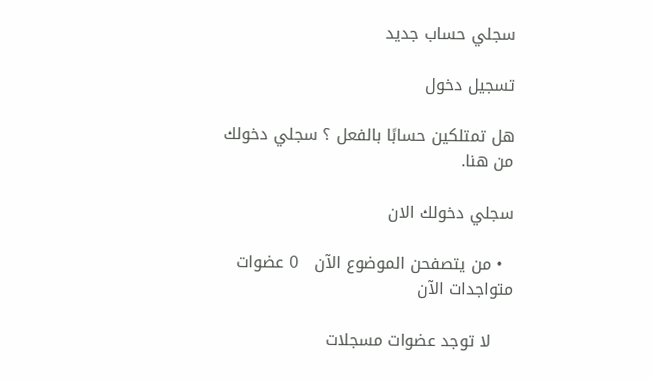سجلي حساب جديد

تسجيل دخول

هل تمتلكين حسابًا بالفعل ؟ سجلي دخولك من هنا.

سجلي دخولك الان

  • من يتصفحن الموضوع الآن   0 عضوات متواجدات الآن

    لا توجد عضوات مسجلات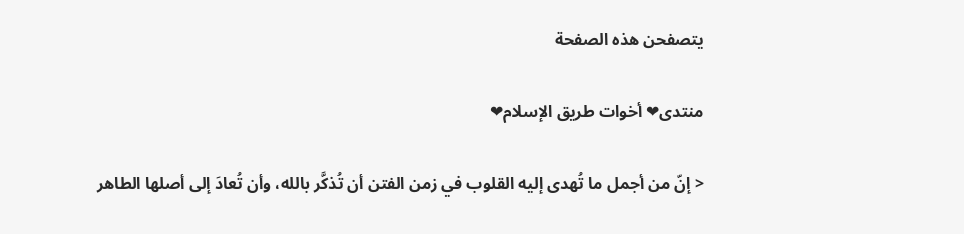يتصفحن هذه الصفحة

منتدى❤ أخوات طريق الإسلام❤

< إنّ من أجمل ما تُهدى إليه القلوب في زمن الفتن أن تُذكَّر بالله، وأن تُعادَ إلى أصلها الطاهر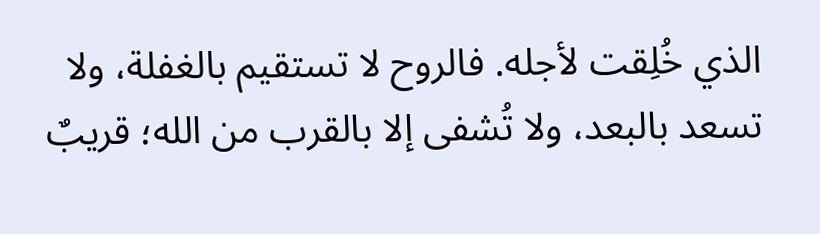الذي خُلِقت لأجله. فالروح لا تستقيم بالغفلة، ولا تسعد بالبعد، ولا تُشفى إلا بالقرب من الله؛ قريبٌ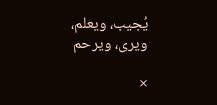يُجيب، ويعلم، ويرى، ويرحم

×